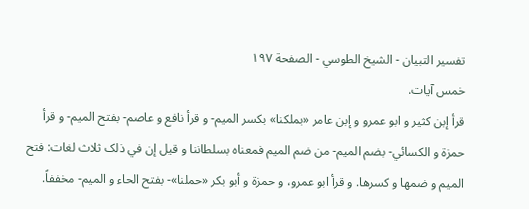تفسير التبيان - الشيخ الطوسي - الصفحة ١٩٧
خمس آيات.
قرأ إبن كثير و ابو عمرو و إبن عامر «بملكنا» بكسر الميم- و قرأ نافع و عاصم- بفتح الميم- و قرأ حمزة و الكسائي- بضم الميم- من ضم الميم فمعناه بسلطاننا و قيل إن في ذلک ثلاث لغات: فتح الميم و ضمها و كسرها. و قرأ ابو عمرو، و حمزة و أبو بكر «حملنا»- بفتح الحاء و الميم- مخففاً.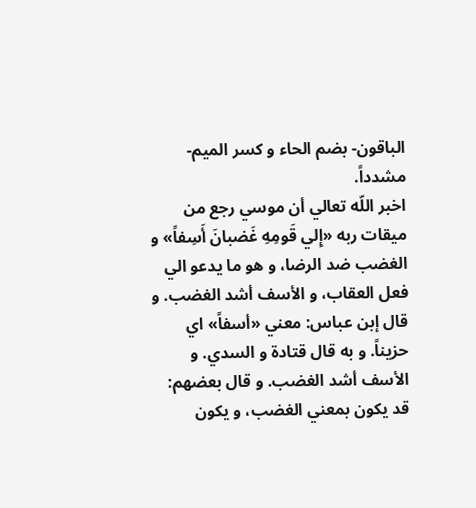الباقون- بضم الحاء و كسر الميم- مشدداً.
اخبر اللّه تعالي أن موسي رجع من ميقات ربه «إِلي قَومِهِ غَضبانَ أَسِفاً» و الغضب ضد الرضا، و هو ما يدعو الي فعل العقاب، و الأسف أشد الغضب. و قال إبن عباس: معني «أسفاً» اي حزيناً. و به قال قتادة و السدي. و الأسف أشد الغضب. و قال بعضهم: قد يکون بمعني الغضب، و يکون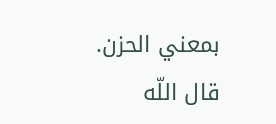بمعني الحزن. قال اللّه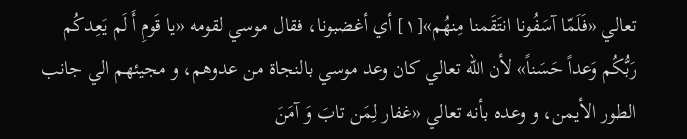تعالي «فَلَمّا آسَفُونا انتَقَمنا مِنهُم»[١] أي أغضبونا، فقال موسي لقومه «يا قَومِ أَ لَم يَعِدكُم رَبُّكُم وَعداً حَسَناً» لأن اللّه تعالي کان وعد موسي بالنجاة من عدوهم، و مجيئهم الي جانب الطور الأيمن، و وعده بأنه تعالي «غفار لِمَن تابَ وَ آمَنَ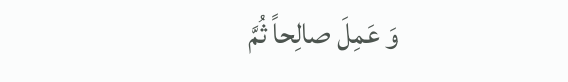وَ عَمِلَ صالِحاً ثُمَّ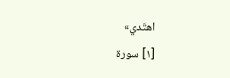اهتَدي»
[١] سورة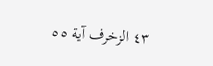٤٣ الزخرف آية ٥٥